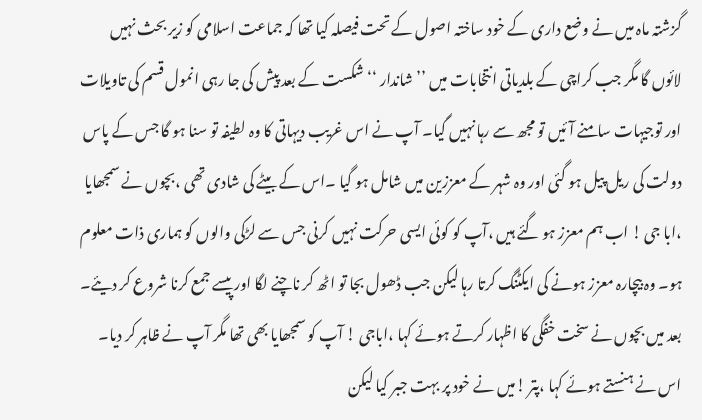گزشتہ ماہ میں نے وضع داری کے خود ساختہ اصول کے تحت فیصلہ کیا تھا کہ جماعت اسلامی کو زیر بحث نہیں لائوں گا مگر جب کراچی کے بلدیاتی انتخابات میں ’’شاندار ‘‘شکست کے بعد پیش کی جا رہی انمول قسم کی تاویلات اور توجیہات سامنے آئیں تو مجھ سے رہا نہیں گیا۔ آپ نے اس غریب دیہاتی کا وہ لطیفہ تو سنا ہو گا جس کے پاس دولت کی ریل پیل ہو گئی اور وہ شہر کے معززین میں شامل ہو گیا ۔اس کے بیٹے کی شادی تھی ،بچوں نے سمجھایا ،ابا جی ! اب ہم معزز ہو گئے ہیں ،آپ کو کوئی ایسی حرکت نہیں کرنی جس سے لڑکی والوں کو ہماری ذات معلوم ہو۔ وہ بیچارہ معزز ہونے کی ایکٹنگ کرتا رہا لیکن جب ڈھول بجا تو اٹھ کر ناچنے لگا اور پیسے جمع کرنا شروع کر دیئے۔ بعد میں بچوں نے سخت خفگی کا اظہار کرتے ہوئے کہا ،اباجی ! آپ کو سمجھایا بھی تھا مگر آپ نے ظاہر کر دیا۔ اس نے ہنستے ہوئے کہا ،پتر !میں نے خود پر بہت جبر کیا لیکن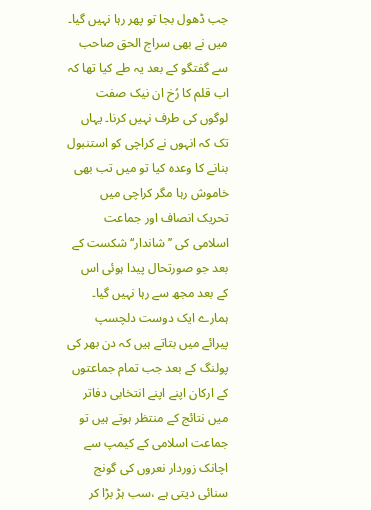جب ڈھول بجا تو پھر رہا نہیں گیا۔
میں نے بھی سراج الحق صاحب سے گفتگو کے بعد یہ طے کیا تھا کہ اب قلم کا رُخ ان نیک صفت لوگوں کی طرف نہیں کرنا۔ یہاں تک کہ انہوں نے کراچی کو استنبول بنانے کا وعدہ کیا تو میں تب بھی خاموش رہا مگر کراچی میں تحریک انصاف اور جماعت اسلامی کی ’’شاندار‘‘ شکست کے بعد جو صورتحال پیدا ہوئی اس کے بعد مجھ سے رہا نہیں گیا۔ ہمارے ایک دوست دلچسپ پیرائے میں بتاتے ہیں کہ دن بھر کی پولنگ کے بعد جب تمام جماعتوں کے ارکان اپنے اپنے انتخابی دفاتر میں نتائج کے منتظر ہوتے ہیں تو جماعت اسلامی کے کیمپ سے اچانک زوردار نعروں کی گونج سنائی دیتی ہے ،سب ہڑ بڑا کر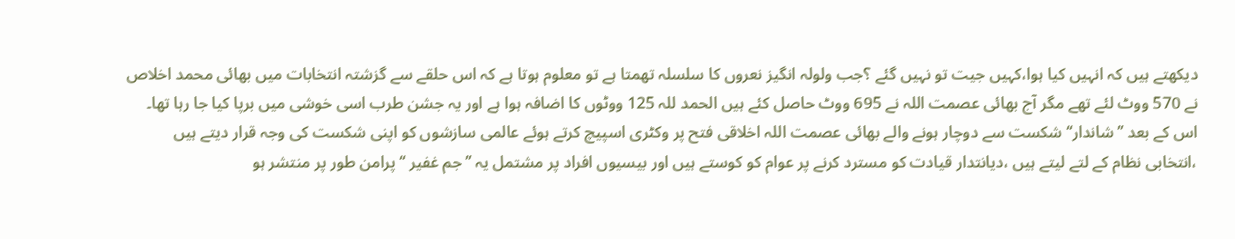دیکھتے ہیں کہ انہیں کیا ہوا،کہیں جیت تو نہیں گئے ؟جب ولولہ انگیز نعروں کا سلسلہ تھمتا ہے تو معلوم ہوتا ہے کہ اس حلقے سے گزشتہ انتخابات میں بھائی محمد اخلاص نے 570 ووٹ لئے تھے مگر آج بھائی عصمت اللہ نے 695 ووٹ حاصل کئے ہیں الحمد للہ 125 ووٹوں کا اضافہ ہوا ہے اور یہ جشن طرب اسی خوشی میں برپا کیا جا رہا تھا۔
اس کے بعد ’’شاندار‘‘شکست سے دوچار ہونے والے بھائی عصمت اللہ اخلاقی فتح پر وکٹری اسپیچ کرتے ہوئے عالمی سازشوں کو اپنی شکست کی وجہ قرار دیتے ہیں ،انتخابی نظام کے لتے لیتے ہیں ،دیانتدار قیادت کو مسترد کرنے پر عوام کو کوستے ہیں اور بیسیوں افراد پر مشتمل یہ ’’جم غفیر ‘‘پرامن طور پر منتشر ہو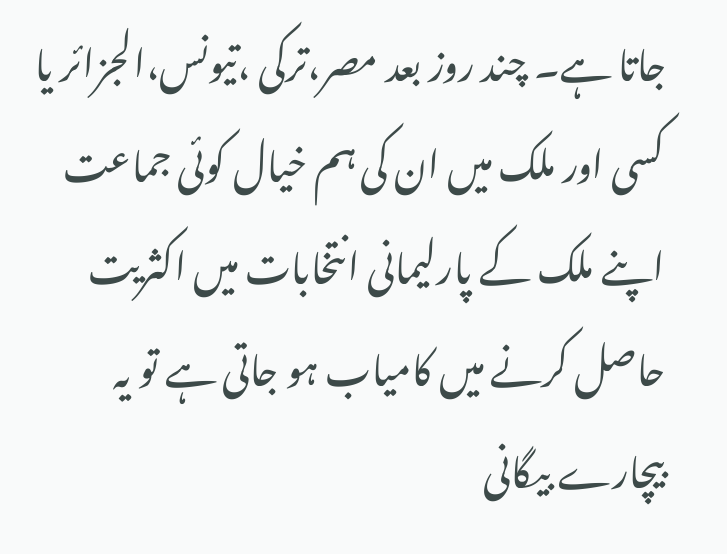جاتا ہے۔ چند روز بعد مصر،ترکی ،تیونس،الجزائر یا کسی اور ملک میں ان کی ہم خیال کوئی جماعت اپنے ملک کے پارلیمانی انتخابات میں اکثریت حاصل کرنے میں کامیاب ہو جاتی ہے تو یہ بیچارے بیگانی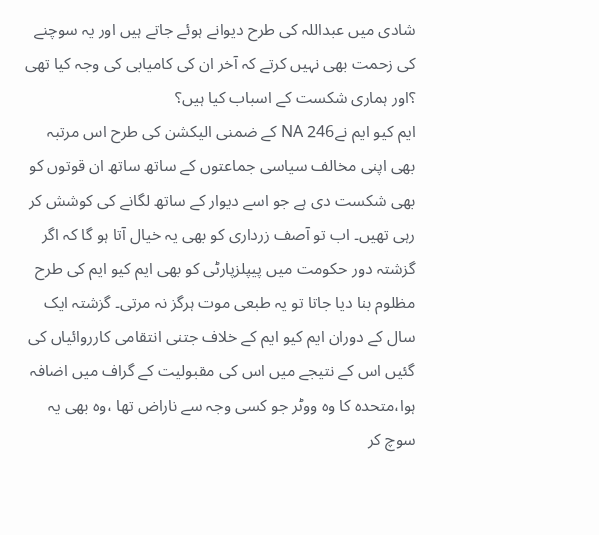شادی میں عبداللہ کی طرح دیوانے ہوئے جاتے ہیں اور یہ سوچنے کی زحمت بھی نہیں کرتے کہ آخر ان کی کامیابی کی وجہ کیا تھی ؟اور ہماری شکست کے اسباب کیا ہیں؟
ایم کیو ایم نےNA 246 کے ضمنی الیکشن کی طرح اس مرتبہ بھی اپنی مخالف سیاسی جماعتوں کے ساتھ ساتھ ان قوتوں کو بھی شکست دی ہے جو اسے دیوار کے ساتھ لگانے کی کوشش کر رہی تھیں۔ اب تو آصف زرداری کو بھی یہ خیال آتا ہو گا کہ اگر گزشتہ دور حکومت میں پیپلزپارٹی کو بھی ایم کیو ایم کی طرح مظلوم بنا دیا جاتا تو یہ طبعی موت ہرگز نہ مرتی۔ گزشتہ ایک سال کے دوران ایم کیو ایم کے خلاف جتنی انتقامی کارروائیاں کی گئیں اس کے نتیجے میں اس کی مقبولیت کے گراف میں اضافہ ہوا،متحدہ کا وہ ووٹر جو کسی وجہ سے ناراض تھا ،وہ بھی یہ سوچ کر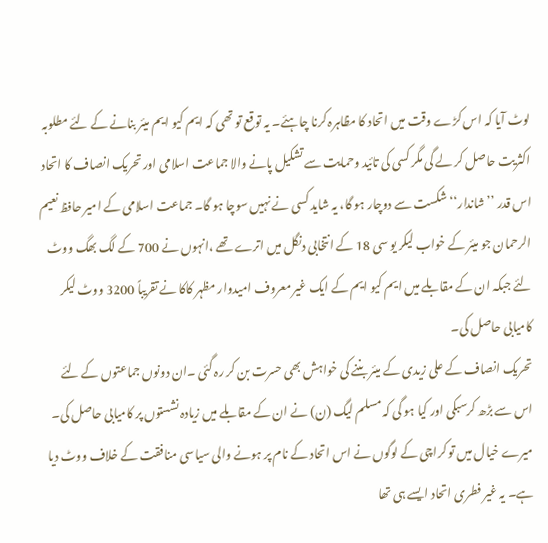لوٹ آیا کہ اس کڑے وقت میں اتحاد کا مظاہرہ کرنا چاہئے۔ یہ توقع تو تھی کہ ایم کیو ایم میئر بنانے کے لئے مطلوبہ اکثریت حاصل کر لے گی مگر کسی کی تائید وحمایت سے تشکیل پانے والا جماعت اسلامی اور تحریک انصاف کا اتحاد اس قدر ’’شاندار‘‘ شکست سے دوچار ہو گا، یہ شاید کسی نے نہیں سوچا ہو گا۔ جماعت اسلامی کے امیر حافظ نعیم الرحمان جو میئر کے خواب لیکر یو سی 18 کے انتخابی دنگل میں اترے تھے ،انہوں نے 700 کے لگ بھگ ووٹ لئے جبکہ ان کے مقابلے میں ایم کیو ایم کے ایک غیر معروف امیدوار مظہر کاکا نے تقریباً 3200 ووٹ لیکر کامیابی حاصل کی۔
تحریک انصاف کے علی زیدی کے میئر بننے کی خواہش بھی حسرت بن کر رہ گئی ۔ان دونوں جماعتوں کے لئے اس سے بڑھ کرسبکی اور کیا ہو گی کہ مسلم لیگ (ن) نے ان کے مقابلے میں زیادہ نشستوں پر کامیابی حاصل کی۔ میرے خیال میں تو کراچی کے لوگوں نے اس اتحاد کے نام پر ہونے والی سیاسی منافقت کے خلاف ووٹ دیا ہے۔ یہ غیر فطری اتحاد ایسے ہی تھا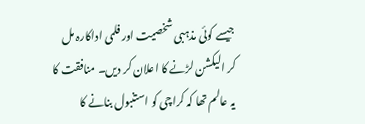جیسے کوئی مذہبی شخصیت اور فلمی اداکارہ مل کر الیکشن لڑنے کا اعلان کر دیں۔ منافقت کا یہ عالم تھا کہ کراچی کو استنبول بنانے کا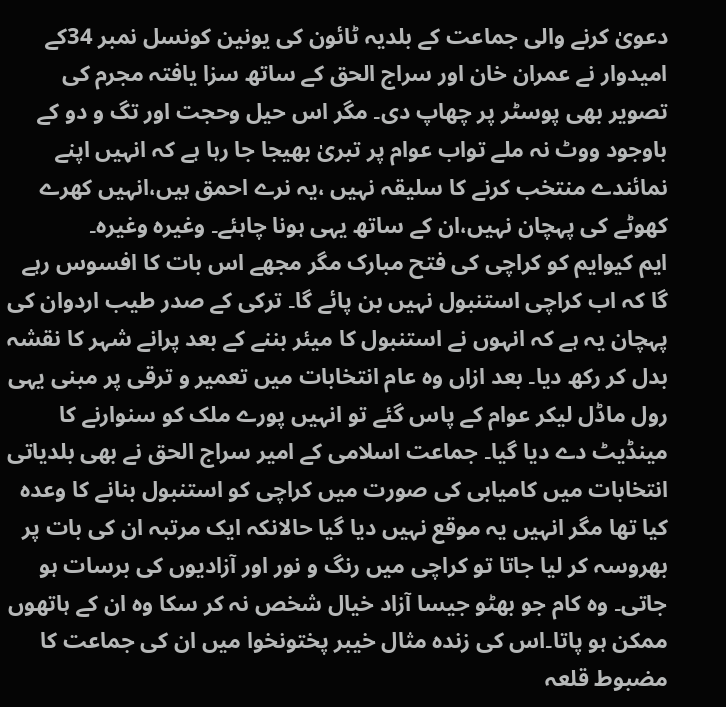دعویٰ کرنے والی جماعت کے بلدیہ ٹائون کی یونین کونسل نمبر 34کے امیدوار نے عمران خان اور سراج الحق کے ساتھ سزا یافتہ مجرم کی تصویر بھی پوسٹر پر چھاپ دی۔ مگر اس حیل وحجت اور تگ و دو کے باوجود ووٹ نہ ملے تواب عوام پر تبریٰ بھیجا جا رہا ہے کہ انہیں اپنے نمائندے منتخب کرنے کا سلیقہ نہیں ،یہ نرے احمق ہیں،انہیں کھرے کھوٹے کی پہچان نہیں،ان کے ساتھ یہی ہونا چاہئے۔ وغیرہ وغیرہ۔
ایم کیوایم کو کراچی کی فتح مبارک مگر مجھے اس بات کا افسوس رہے گا کہ اب کراچی استنبول نہیں بن پائے گا۔ ترکی کے صدر طیب اردوان کی پہچان یہ ہے کہ انہوں نے استنبول کا میئر بننے کے بعد پرانے شہر کا نقشہ بدل کر رکھ دیا۔ بعد ازاں وہ عام انتخابات میں تعمیر و ترقی پر مبنی یہی رول ماڈل لیکر عوام کے پاس گئے تو انہیں پورے ملک کو سنوارنے کا مینڈیٹ دے دیا گیا۔ جماعت اسلامی کے امیر سراج الحق نے بھی بلدیاتی انتخابات میں کامیابی کی صورت میں کراچی کو استنبول بنانے کا وعدہ کیا تھا مگر انہیں یہ موقع نہیں دیا گیا حالانکہ ایک مرتبہ ان کی بات پر بھروسہ کر لیا جاتا تو کراچی میں رنگ و نور اور آزادیوں کی برسات ہو جاتی۔ وہ کام جو بھٹو جیسا آزاد خیال شخص نہ کر سکا وہ ان کے ہاتھوں ممکن ہو پاتا۔اس کی زندہ مثال خیبر پختونخوا میں ان کی جماعت کا مضبوط قلعہ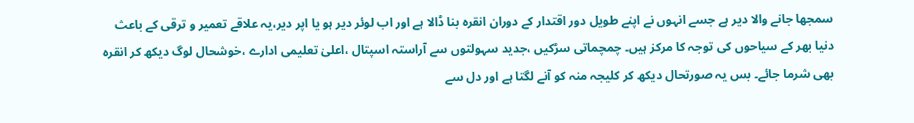سمجھا جانے والا دیر ہے جسے انہوں نے اپنے طویل دور اقتدار کے دوران انقرہ بنا ڈالا ہے اور اب لوئر دیر ہو یا اپر دیر،یہ علاقے تعمیر و ترقی کے باعث دنیا بھر کے سیاحوں کی توجہ کا مرکز ہیں۔ چمچماتی سڑکیں ،جدید سہولتوں سے آراستہ اسپتال ،اعلیٰ تعلیمی ادارے ،خوشحال لوگ دیکھ کر انقرہ بھی شرما جائے۔ بس یہ صورتحال دیکھ کر کلیجہ منہ کو آنے لگتا ہے اور دل سے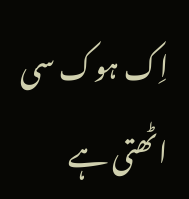اِک ہوک سی اٹھتی ہے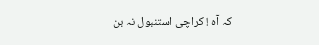کہ آہ ! کراچی استنبول نہ بن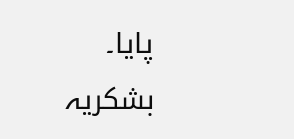پایا۔
بشکریہ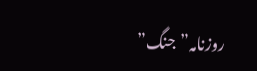روزنامہ”جنگ”